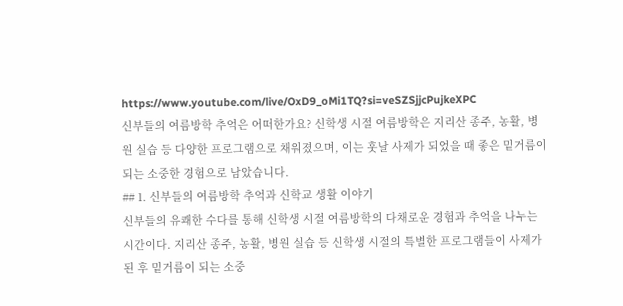https://www.youtube.com/live/OxD9_oMi1TQ?si=veSZSjjcPujkeXPC
신부들의 여름방학 추억은 어떠한가요? 신학생 시절 여름방학은 지리산 종주, 농활, 병원 실습 등 다양한 프로그램으로 채워졌으며, 이는 훗날 사제가 되었을 때 좋은 밑거름이 되는 소중한 경험으로 남았습니다.
## 1. 신부들의 여름방학 추억과 신학교 생활 이야기
신부들의 유쾌한 수다를 통해 신학생 시절 여름방학의 다채로운 경험과 추억을 나누는 시간이다. 지리산 종주, 농활, 병원 실습 등 신학생 시절의 특별한 프로그램들이 사제가 된 후 밑거름이 되는 소중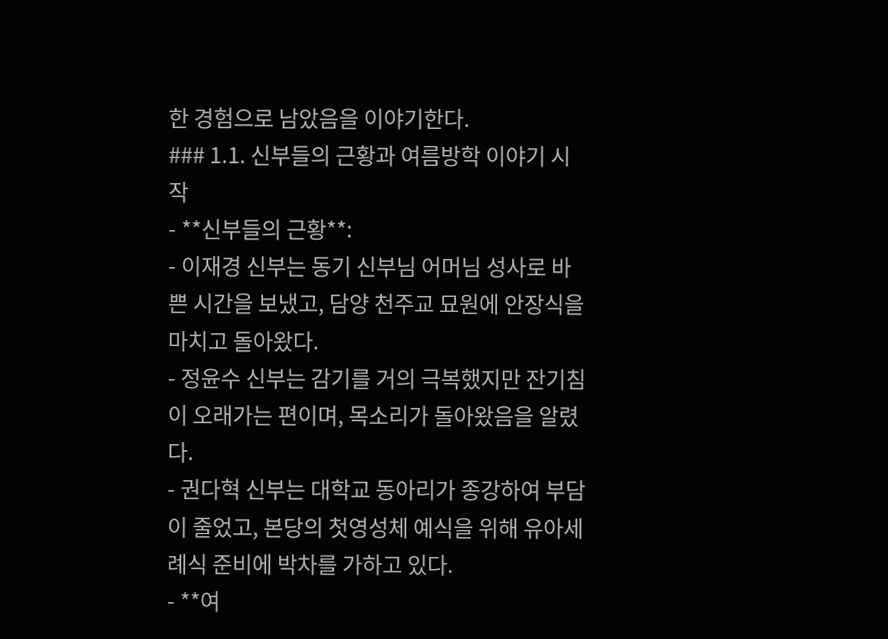한 경험으로 남았음을 이야기한다.
### 1.1. 신부들의 근황과 여름방학 이야기 시작
- **신부들의 근황**:
- 이재경 신부는 동기 신부님 어머님 성사로 바쁜 시간을 보냈고, 담양 천주교 묘원에 안장식을 마치고 돌아왔다.
- 정윤수 신부는 감기를 거의 극복했지만 잔기침이 오래가는 편이며, 목소리가 돌아왔음을 알렸다.
- 권다혁 신부는 대학교 동아리가 종강하여 부담이 줄었고, 본당의 첫영성체 예식을 위해 유아세례식 준비에 박차를 가하고 있다.
- **여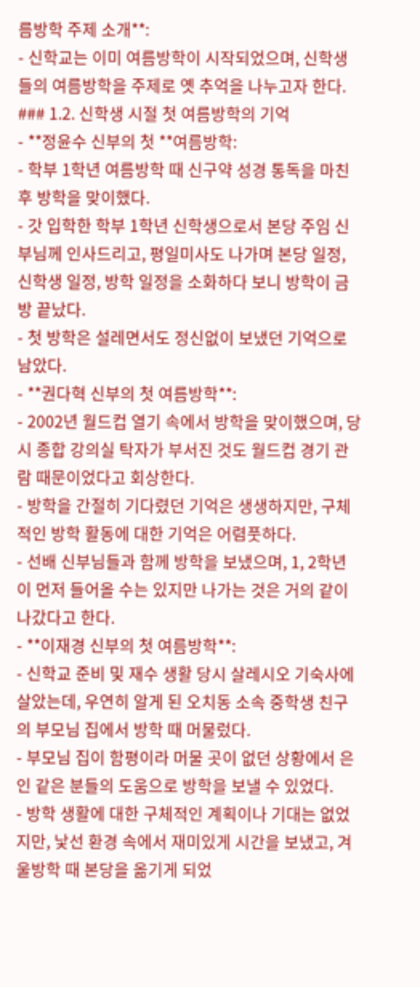름방학 주제 소개**:
- 신학교는 이미 여름방학이 시작되었으며, 신학생들의 여름방학을 주제로 옛 추억을 나누고자 한다.
### 1.2. 신학생 시절 첫 여름방학의 기억
- **정윤수 신부의 첫 **여름방학:
- 학부 1학년 여름방학 때 신구약 성경 통독을 마친 후 방학을 맞이했다.
- 갓 입학한 학부 1학년 신학생으로서 본당 주임 신부님께 인사드리고, 평일미사도 나가며 본당 일정, 신학생 일정, 방학 일정을 소화하다 보니 방학이 금방 끝났다.
- 첫 방학은 설레면서도 정신없이 보냈던 기억으로 남았다.
- **권다혁 신부의 첫 여름방학**:
- 2002년 월드컵 열기 속에서 방학을 맞이했으며, 당시 종합 강의실 탁자가 부서진 것도 월드컵 경기 관람 때문이었다고 회상한다.
- 방학을 간절히 기다렸던 기억은 생생하지만, 구체적인 방학 활동에 대한 기억은 어렴풋하다.
- 선배 신부님들과 함께 방학을 보냈으며, 1, 2학년이 먼저 들어올 수는 있지만 나가는 것은 거의 같이 나갔다고 한다.
- **이재경 신부의 첫 여름방학**:
- 신학교 준비 및 재수 생활 당시 살레시오 기숙사에 살았는데, 우연히 알게 된 오치동 소속 중학생 친구의 부모님 집에서 방학 때 머물렀다.
- 부모님 집이 함평이라 머물 곳이 없던 상황에서 은인 같은 분들의 도움으로 방학을 보낼 수 있었다.
- 방학 생활에 대한 구체적인 계획이나 기대는 없었지만, 낯선 환경 속에서 재미있게 시간을 보냈고, 겨울방학 때 본당을 옮기게 되었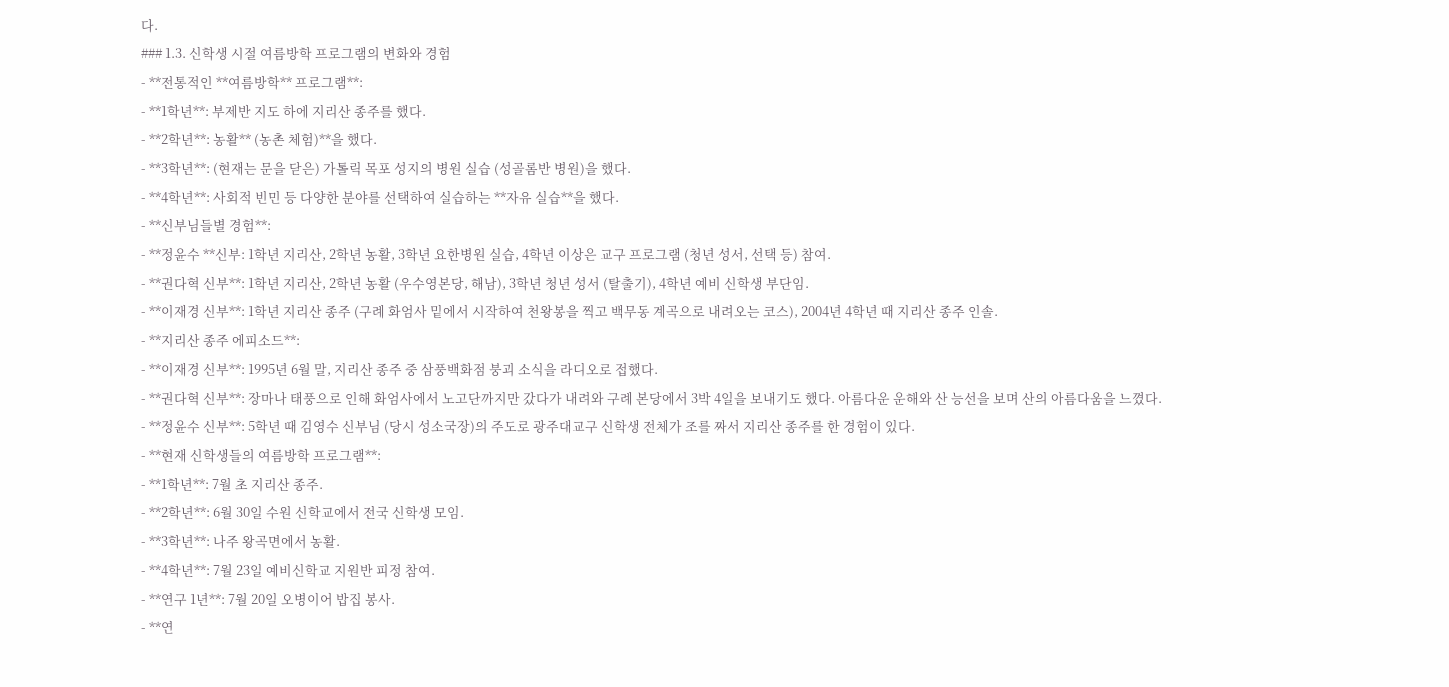다.
### 1.3. 신학생 시절 여름방학 프로그램의 변화와 경험
- **전통적인 **여름방학** 프로그램**:
- **1학년**: 부제반 지도 하에 지리산 종주를 했다.
- **2학년**: 농활** (농촌 체험)**을 했다.
- **3학년**: (현재는 문을 닫은) 가톨릭 목포 성지의 병원 실습 (성골롬반 병원)을 했다.
- **4학년**: 사회적 빈민 등 다양한 분야를 선택하여 실습하는 **자유 실습**을 했다.
- **신부님들별 경험**:
- **정윤수 **신부: 1학년 지리산, 2학년 농활, 3학년 요한병원 실습, 4학년 이상은 교구 프로그램 (청년 성서, 선택 등) 참여.
- **권다혁 신부**: 1학년 지리산, 2학년 농활 (우수영본당, 해남), 3학년 청년 성서 (탈출기), 4학년 예비 신학생 부단임.
- **이재경 신부**: 1학년 지리산 종주 (구례 화엄사 밑에서 시작하여 천왕봉을 찍고 백무동 계곡으로 내려오는 코스), 2004년 4학년 때 지리산 종주 인솔.
- **지리산 종주 에피소드**:
- **이재경 신부**: 1995년 6월 말, 지리산 종주 중 삼풍백화점 붕괴 소식을 라디오로 접했다.
- **권다혁 신부**: 장마나 태풍으로 인해 화엄사에서 노고단까지만 갔다가 내려와 구례 본당에서 3박 4일을 보내기도 했다. 아름다운 운해와 산 능선을 보며 산의 아름다움을 느꼈다.
- **정윤수 신부**: 5학년 때 김영수 신부님 (당시 성소국장)의 주도로 광주대교구 신학생 전체가 조를 짜서 지리산 종주를 한 경험이 있다.
- **현재 신학생들의 여름방학 프로그램**:
- **1학년**: 7월 초 지리산 종주.
- **2학년**: 6월 30일 수원 신학교에서 전국 신학생 모임.
- **3학년**: 나주 왕곡면에서 농활.
- **4학년**: 7월 23일 예비신학교 지원반 피정 참여.
- **연구 1년**: 7월 20일 오병이어 밥집 봉사.
- **연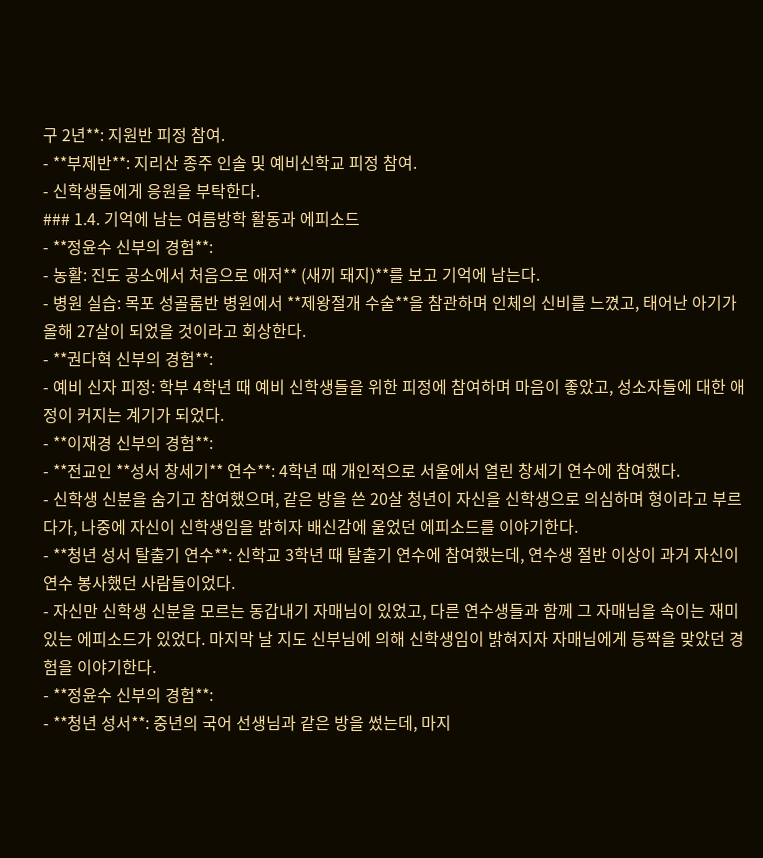구 2년**: 지원반 피정 참여.
- **부제반**: 지리산 종주 인솔 및 예비신학교 피정 참여.
- 신학생들에게 응원을 부탁한다.
### 1.4. 기억에 남는 여름방학 활동과 에피소드
- **정윤수 신부의 경험**:
- 농활: 진도 공소에서 처음으로 애저** (새끼 돼지)**를 보고 기억에 남는다.
- 병원 실습: 목포 성골롬반 병원에서 **제왕절개 수술**을 참관하며 인체의 신비를 느꼈고, 태어난 아기가 올해 27살이 되었을 것이라고 회상한다.
- **권다혁 신부의 경험**:
- 예비 신자 피정: 학부 4학년 때 예비 신학생들을 위한 피정에 참여하며 마음이 좋았고, 성소자들에 대한 애정이 커지는 계기가 되었다.
- **이재경 신부의 경험**:
- **전교인 **성서 창세기** 연수**: 4학년 때 개인적으로 서울에서 열린 창세기 연수에 참여했다.
- 신학생 신분을 숨기고 참여했으며, 같은 방을 쓴 20살 청년이 자신을 신학생으로 의심하며 형이라고 부르다가, 나중에 자신이 신학생임을 밝히자 배신감에 울었던 에피소드를 이야기한다.
- **청년 성서 탈출기 연수**: 신학교 3학년 때 탈출기 연수에 참여했는데, 연수생 절반 이상이 과거 자신이 연수 봉사했던 사람들이었다.
- 자신만 신학생 신분을 모르는 동갑내기 자매님이 있었고, 다른 연수생들과 함께 그 자매님을 속이는 재미있는 에피소드가 있었다. 마지막 날 지도 신부님에 의해 신학생임이 밝혀지자 자매님에게 등짝을 맞았던 경험을 이야기한다.
- **정윤수 신부의 경험**:
- **청년 성서**: 중년의 국어 선생님과 같은 방을 썼는데, 마지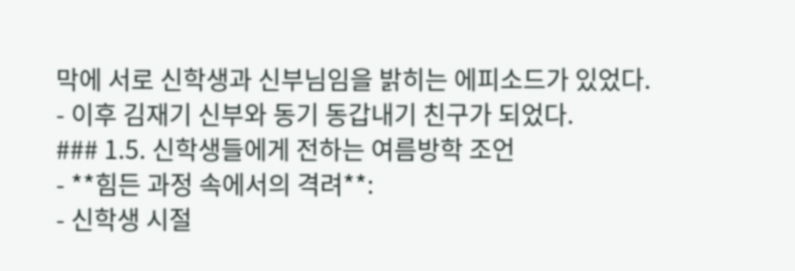막에 서로 신학생과 신부님임을 밝히는 에피소드가 있었다.
- 이후 김재기 신부와 동기 동갑내기 친구가 되었다.
### 1.5. 신학생들에게 전하는 여름방학 조언
- **힘든 과정 속에서의 격려**:
- 신학생 시절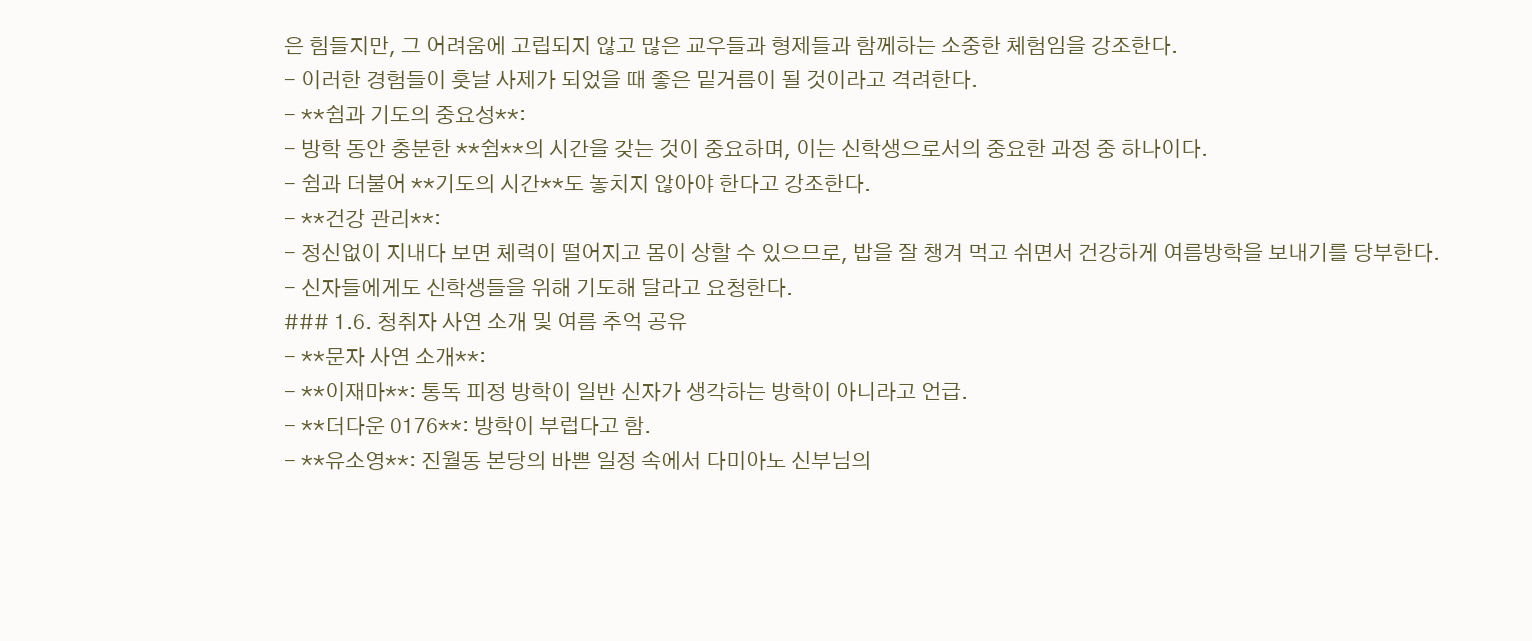은 힘들지만, 그 어려움에 고립되지 않고 많은 교우들과 형제들과 함께하는 소중한 체험임을 강조한다.
- 이러한 경험들이 훗날 사제가 되었을 때 좋은 밑거름이 될 것이라고 격려한다.
- **쉼과 기도의 중요성**:
- 방학 동안 충분한 **쉼**의 시간을 갖는 것이 중요하며, 이는 신학생으로서의 중요한 과정 중 하나이다.
- 쉼과 더불어 **기도의 시간**도 놓치지 않아야 한다고 강조한다.
- **건강 관리**:
- 정신없이 지내다 보면 체력이 떨어지고 몸이 상할 수 있으므로, 밥을 잘 챙겨 먹고 쉬면서 건강하게 여름방학을 보내기를 당부한다.
- 신자들에게도 신학생들을 위해 기도해 달라고 요청한다.
### 1.6. 청취자 사연 소개 및 여름 추억 공유
- **문자 사연 소개**:
- **이재마**: 통독 피정 방학이 일반 신자가 생각하는 방학이 아니라고 언급.
- **더다운 0176**: 방학이 부럽다고 함.
- **유소영**: 진월동 본당의 바쁜 일정 속에서 다미아노 신부님의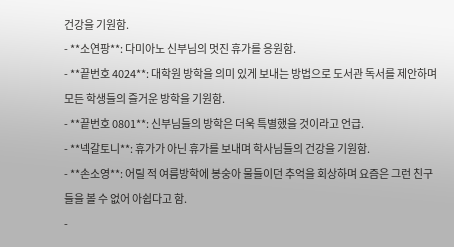건강을 기원함.
- **소연팡**: 다미아노 신부님의 멋진 휴가를 응원함.
- **끝번호 4024**: 대학원 방학을 의미 있게 보내는 방법으로 도서관 독서를 제안하며 모든 학생들의 즐거운 방학을 기원함.
- **끝번호 0801**: 신부님들의 방학은 더욱 특별했을 것이라고 언급.
- **넥갈토니**: 휴가가 아닌 휴가를 보내며 학사님들의 건강을 기원함.
- **손소영**: 어릴 적 여름방학에 봉숭아 물들이던 추억을 회상하며 요즘은 그런 친구들을 볼 수 없어 아쉽다고 함.
-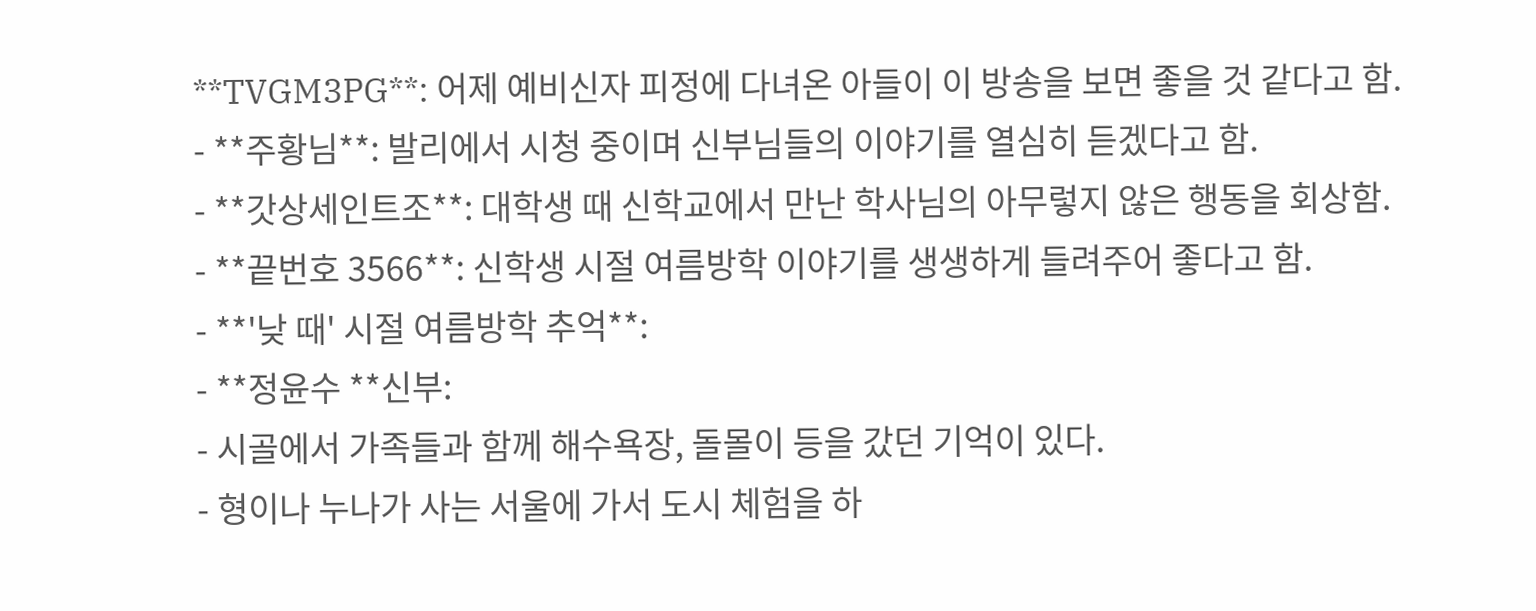**TVGM3PG**: 어제 예비신자 피정에 다녀온 아들이 이 방송을 보면 좋을 것 같다고 함.
- **주황님**: 발리에서 시청 중이며 신부님들의 이야기를 열심히 듣겠다고 함.
- **갓상세인트조**: 대학생 때 신학교에서 만난 학사님의 아무렇지 않은 행동을 회상함.
- **끝번호 3566**: 신학생 시절 여름방학 이야기를 생생하게 들려주어 좋다고 함.
- **'낮 때' 시절 여름방학 추억**:
- **정윤수 **신부:
- 시골에서 가족들과 함께 해수욕장, 돌몰이 등을 갔던 기억이 있다.
- 형이나 누나가 사는 서울에 가서 도시 체험을 하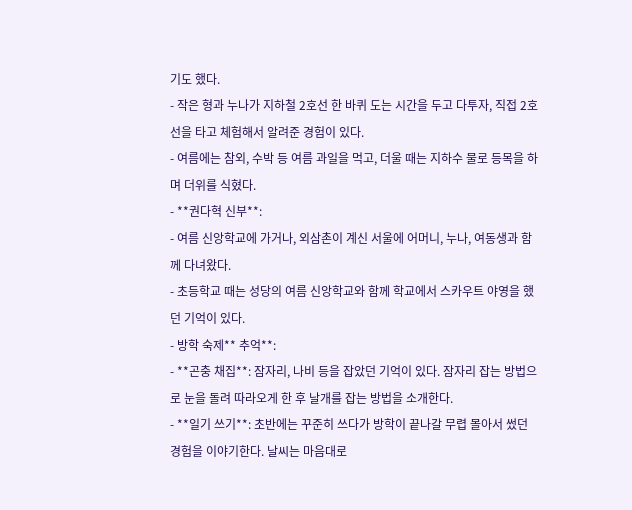기도 했다.
- 작은 형과 누나가 지하철 2호선 한 바퀴 도는 시간을 두고 다투자, 직접 2호선을 타고 체험해서 알려준 경험이 있다.
- 여름에는 참외, 수박 등 여름 과일을 먹고, 더울 때는 지하수 물로 등목을 하며 더위를 식혔다.
- **권다혁 신부**:
- 여름 신앙학교에 가거나, 외삼촌이 계신 서울에 어머니, 누나, 여동생과 함께 다녀왔다.
- 초등학교 때는 성당의 여름 신앙학교와 함께 학교에서 스카우트 야영을 했던 기억이 있다.
- 방학 숙제** 추억**:
- **곤충 채집**: 잠자리, 나비 등을 잡았던 기억이 있다. 잠자리 잡는 방법으로 눈을 돌려 따라오게 한 후 날개를 잡는 방법을 소개한다.
- **일기 쓰기**: 초반에는 꾸준히 쓰다가 방학이 끝나갈 무렵 몰아서 썼던 경험을 이야기한다. 날씨는 마음대로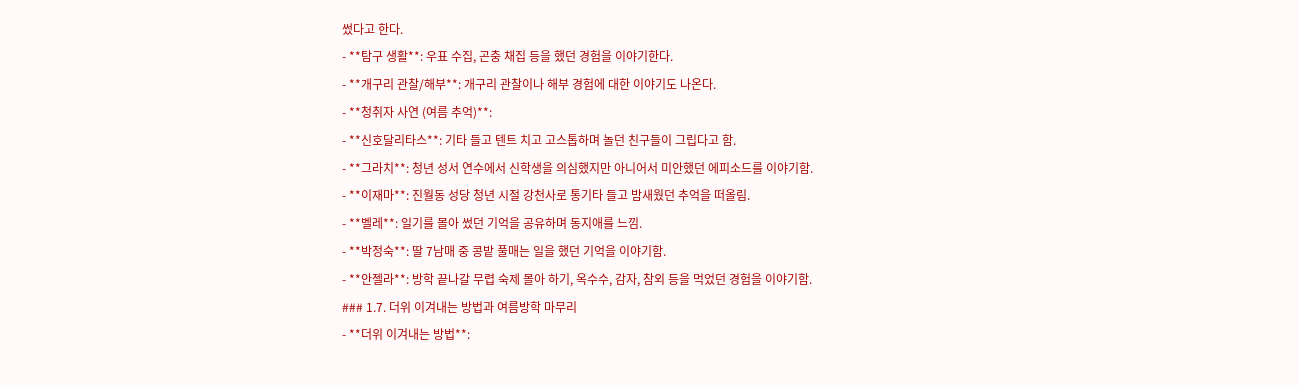썼다고 한다.
- **탐구 생활**: 우표 수집, 곤충 채집 등을 했던 경험을 이야기한다.
- **개구리 관찰/해부**: 개구리 관찰이나 해부 경험에 대한 이야기도 나온다.
- **청취자 사연 (여름 추억)**:
- **신호달리타스**: 기타 들고 텐트 치고 고스톱하며 놀던 친구들이 그립다고 함.
- **그라치**: 청년 성서 연수에서 신학생을 의심했지만 아니어서 미안했던 에피소드를 이야기함.
- **이재마**: 진월동 성당 청년 시절 강천사로 통기타 들고 밤새웠던 추억을 떠올림.
- **벨레**: 일기를 몰아 썼던 기억을 공유하며 동지애를 느낌.
- **박정숙**: 딸 7남매 중 콩밭 풀매는 일을 했던 기억을 이야기함.
- **안젤라**: 방학 끝나갈 무렵 숙제 몰아 하기, 옥수수, 감자, 참외 등을 먹었던 경험을 이야기함.
### 1.7. 더위 이겨내는 방법과 여름방학 마무리
- **더위 이겨내는 방법**: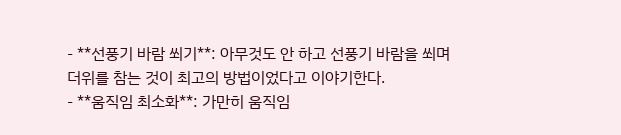- **선풍기 바람 쐬기**: 아무것도 안 하고 선풍기 바람을 쐬며 더위를 참는 것이 최고의 방법이었다고 이야기한다.
- **움직임 최소화**: 가만히 움직임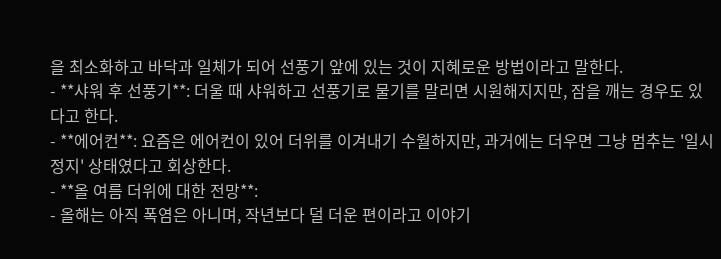을 최소화하고 바닥과 일체가 되어 선풍기 앞에 있는 것이 지혜로운 방법이라고 말한다.
- **샤워 후 선풍기**: 더울 때 샤워하고 선풍기로 물기를 말리면 시원해지지만, 잠을 깨는 경우도 있다고 한다.
- **에어컨**: 요즘은 에어컨이 있어 더위를 이겨내기 수월하지만, 과거에는 더우면 그냥 멈추는 '일시정지' 상태였다고 회상한다.
- **올 여름 더위에 대한 전망**:
- 올해는 아직 폭염은 아니며, 작년보다 덜 더운 편이라고 이야기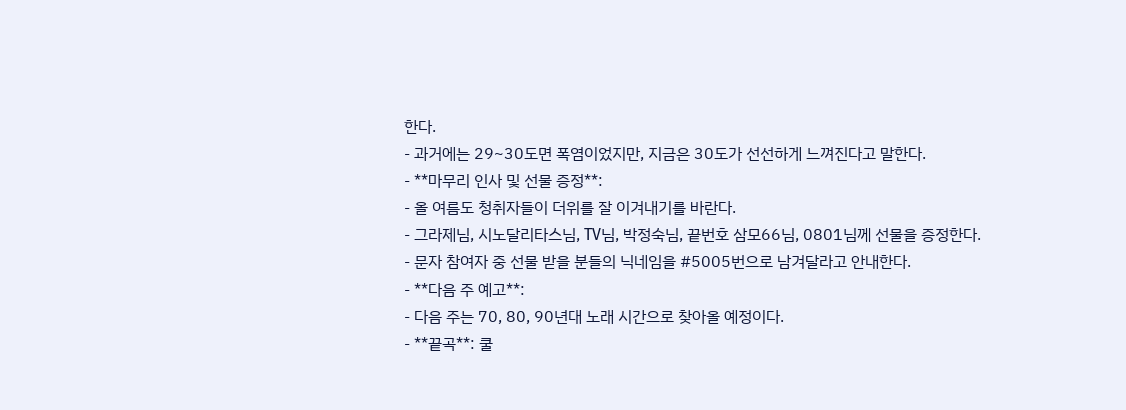한다.
- 과거에는 29~30도면 폭염이었지만, 지금은 30도가 선선하게 느껴진다고 말한다.
- **마무리 인사 및 선물 증정**:
- 올 여름도 청취자들이 더위를 잘 이겨내기를 바란다.
- 그라제님, 시노달리타스님, TV님, 박정숙님, 끝번호 삼모66님, 0801님께 선물을 증정한다.
- 문자 참여자 중 선물 받을 분들의 닉네임을 #5005번으로 남겨달라고 안내한다.
- **다음 주 예고**:
- 다음 주는 70, 80, 90년대 노래 시간으로 찾아올 예정이다.
- **끝곡**: 쿨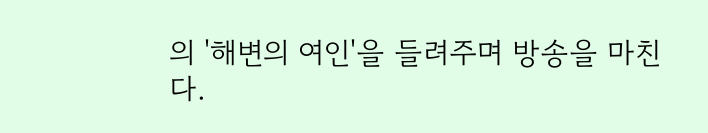의 '해변의 여인'을 들려주며 방송을 마친다.